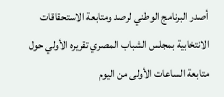أصدر البرنامج الوطني لرصد ومتابعة الاستحقاقات الانتخابية بمجلس الشباب المصري تقريره الأولي حول متابعة الساعات الأولى من اليوم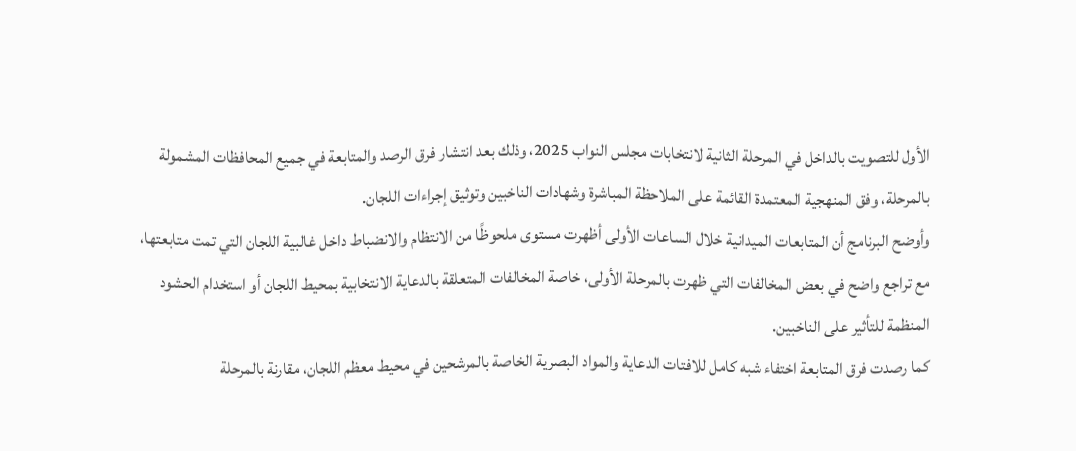الأول للتصويت بالداخل في المرحلة الثانية لانتخابات مجلس النواب 2025، وذلك بعد انتشار فرق الرصد والمتابعة في جميع المحافظات المشمولة بالمرحلة، وفق المنهجية المعتمدة القائمة على الملاحظة المباشرة وشهادات الناخبين وتوثيق إجراءات اللجان.
وأوضح البرنامج أن المتابعات الميدانية خلال الساعات الأولى أظهرت مستوى ملحوظًا من الانتظام والانضباط داخل غالبية اللجان التي تمت متابعتها، مع تراجع واضح في بعض المخالفات التي ظهرت بالمرحلة الأولى، خاصة المخالفات المتعلقة بالدعاية الانتخابية بمحيط اللجان أو استخدام الحشود المنظمة للتأثير على الناخبين.
كما رصدت فرق المتابعة اختفاء شبه كامل للافتات الدعاية والمواد البصرية الخاصة بالمرشحين في محيط معظم اللجان، مقارنة بالمرحلة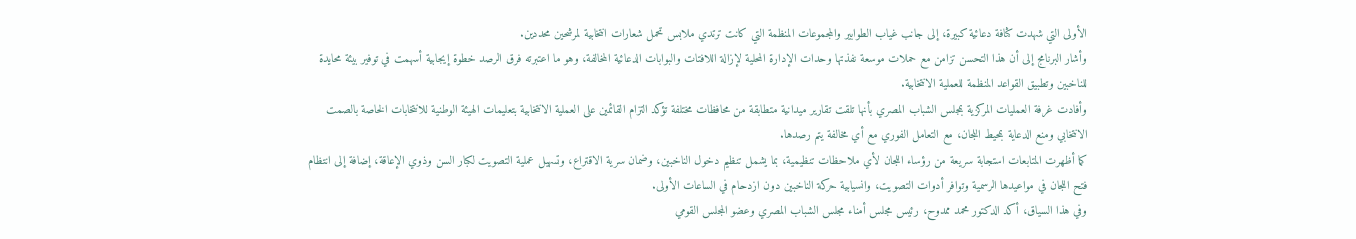الأولى التي شهدت كثافة دعائية كبيرة، إلى جانب غياب الطوابير والمجموعات المنظمة التي كانت ترتدي ملابس تحمل شعارات انتخابية لمرشحين محددين.
وأشار البرنامج إلى أن هذا التحسن تزامن مع حملات موسعة نفذتها وحدات الإدارة المحلية لإزالة اللافتات والبوابات الدعائية المخالفة، وهو ما اعتبرته فرق الرصد خطوة إيجابية أسهمت في توفير بيئة محايدة للناخبين وتطبيق القواعد المنظمة للعملية الانتخابية.
وأفادت غرفة العمليات المركزية بمجلس الشباب المصري بأنها تلقت تقارير ميدانية متطابقة من محافظات مختلفة تؤكد التزام القائمين على العملية الانتخابية بتعليمات الهيئة الوطنية للانتخابات الخاصة بالصمت الانتخابي ومنع الدعاية بمحيط اللجان، مع التعامل الفوري مع أي مخالفة يتم رصدها.
كما أظهرت المتابعات استجابة سريعة من رؤساء اللجان لأي ملاحظات تنظيمية، بما يشمل تنظيم دخول الناخبين، وضمان سرية الاقتراع، وتسهيل عملية التصويت لكبار السن وذوي الإعاقة، إضافة إلى انتظام فتح اللجان في مواعيدها الرسمية وتوافر أدوات التصويت، وانسيابية حركة الناخبين دون ازدحام في الساعات الأولى.
وفي هذا السياق، أكد الدكتور محمد ممدوح، رئيس مجلس أمناء مجلس الشباب المصري وعضو المجلس القومي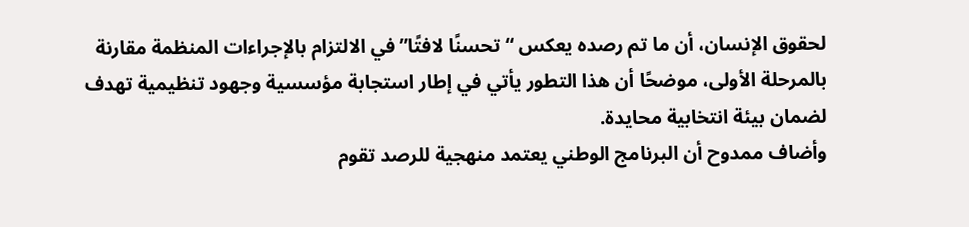لحقوق الإنسان، أن ما تم رصده يعكس “تحسنًا لافتًا” في الالتزام بالإجراءات المنظمة مقارنة بالمرحلة الأولى، موضحًا أن هذا التطور يأتي في إطار استجابة مؤسسية وجهود تنظيمية تهدف لضمان بيئة انتخابية محايدة.
وأضاف ممدوح أن البرنامج الوطني يعتمد منهجية للرصد تقوم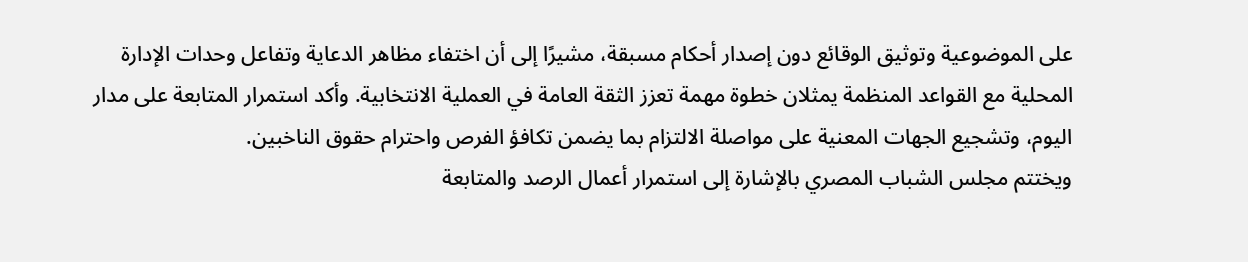على الموضوعية وتوثيق الوقائع دون إصدار أحكام مسبقة، مشيرًا إلى أن اختفاء مظاهر الدعاية وتفاعل وحدات الإدارة المحلية مع القواعد المنظمة يمثلان خطوة مهمة تعزز الثقة العامة في العملية الانتخابية. وأكد استمرار المتابعة على مدار اليوم، وتشجيع الجهات المعنية على مواصلة الالتزام بما يضمن تكافؤ الفرص واحترام حقوق الناخبين.
ويختتم مجلس الشباب المصري بالإشارة إلى استمرار أعمال الرصد والمتابعة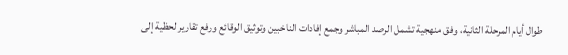طوال أيام المرحلة الثانية، وفق منهجية تشمل الرصد المباشر وجمع إفادات الناخبين وتوثيق الوقائع ورفع تقارير لحظية إلى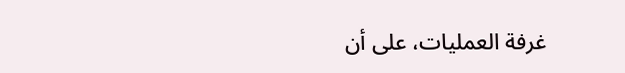غرفة العمليات، على أن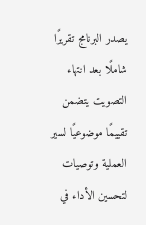يصدر البرنامج تقريرًا شاملًا بعد انتهاء التصويت يتضمن تقييمًا موضوعيًا لسير العملية وتوصيات لتحسين الأداء في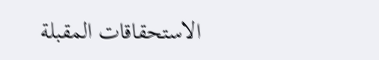الاستحقاقات المقبلة